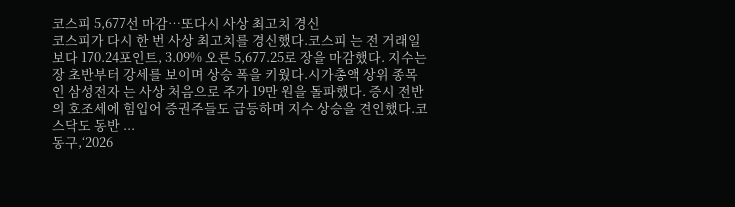코스피 5,677선 마감…또다시 사상 최고치 경신
코스피가 다시 한 번 사상 최고치를 경신했다.코스피 는 전 거래일보다 170.24포인트, 3.09% 오른 5,677.25로 장을 마감했다. 지수는 장 초반부터 강세를 보이며 상승 폭을 키웠다.시가총액 상위 종목인 삼성전자 는 사상 처음으로 주가 19만 원을 돌파했다. 증시 전반의 호조세에 힘입어 증권주들도 급등하며 지수 상승을 견인했다.코스닥도 동반 ...
동구,‘2026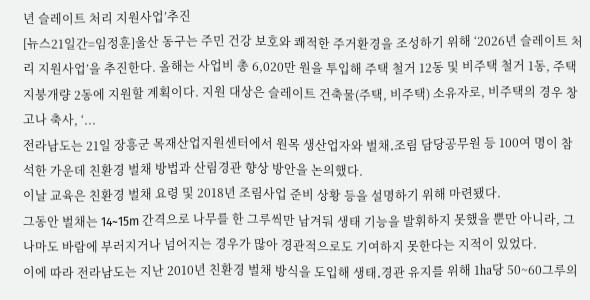년 슬레이트 처리 지원사업’추진
[뉴스21일간=임정훈]울산 동구는 주민 건강 보호와 쾌적한 주거환경을 조성하기 위해 ‘2026년 슬레이트 처리 지원사업’을 추진한다. 올해는 사업비 총 6,020만 원을 투입해 주택 철거 12동 및 비주택 철거 1동, 주택 지붕개량 2동에 지원할 계획이다. 지원 대상은 슬레이트 건축물(주택, 비주택) 소유자로, 비주택의 경우 창고나 축사, ‘...
전라남도는 21일 장흥군 목재산업지원센터에서 원목 생산업자와 벌채․조림 담당공무원 등 100여 명이 참석한 가운데 친환경 벌채 방법과 산림경관 향상 방안을 논의했다.
이날 교육은 친환경 벌채 요령 및 2018년 조림사업 준비 상황 등을 설명하기 위해 마련됐다.
그동안 벌채는 14~15m 간격으로 나무를 한 그루씩만 남겨둬 생태 기능을 발휘하지 못했을 뿐만 아니라, 그나마도 바람에 부러지거나 넘어지는 경우가 많아 경관적으로도 기여하지 못한다는 지적이 있었다.
이에 따라 전라남도는 지난 2010년 친환경 벌채 방식을 도입해 생태․경관 유지를 위해 1㏊당 50~60그루의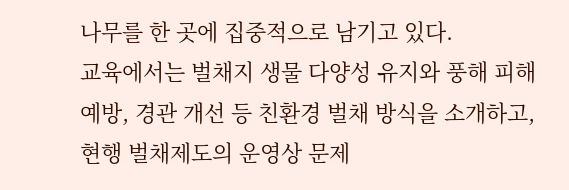나무를 한 곳에 집중적으로 남기고 있다.
교육에서는 벌채지 생물 다양성 유지와 풍해 피해 예방, 경관 개선 등 친환경 벌채 방식을 소개하고, 현행 벌채제도의 운영상 문제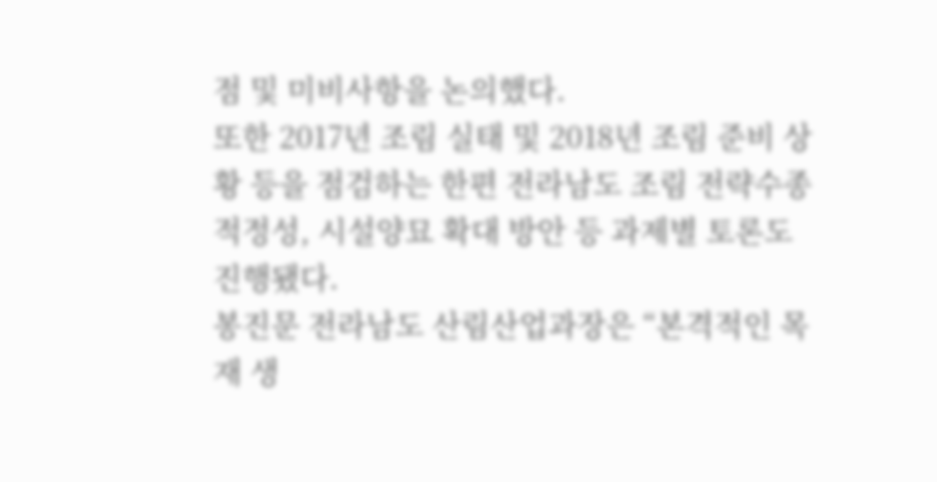점 및 미비사항을 논의했다.
또한 2017년 조림 실태 및 2018년 조림 준비 상황 등을 점검하는 한편 전라남도 조림 전략수종 적정성, 시설양묘 확대 방안 등 과제별 토론도 진행됐다.
봉진문 전라남도 산림산업과장은 “본격적인 목재 생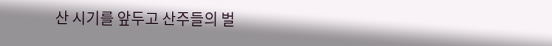산 시기를 앞두고 산주들의 벌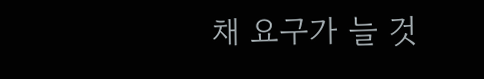채 요구가 늘 것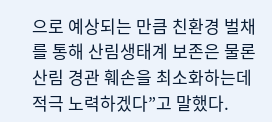으로 예상되는 만큼 친환경 벌채를 통해 산림생태계 보존은 물론 산림 경관 훼손을 최소화하는데 적극 노력하겠다”고 말했다.